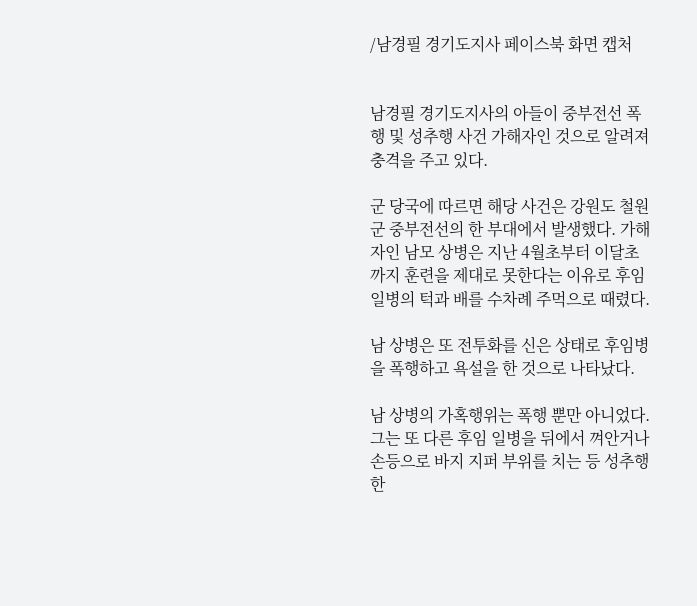/남경필 경기도지사 페이스북 화면 캡처


남경필 경기도지사의 아들이 중부전선 폭행 및 성추행 사건 가해자인 것으로 알려져 충격을 주고 있다.

군 당국에 따르면 해당 사건은 강원도 철원군 중부전선의 한 부대에서 발생했다. 가해자인 남모 상병은 지난 4월초부터 이달초까지 훈련을 제대로 못한다는 이유로 후임 일병의 턱과 배를 수차례 주먹으로 때렸다.

남 상병은 또 전투화를 신은 상태로 후임병을 폭행하고 욕설을 한 것으로 나타났다.

남 상병의 가혹행위는 폭행 뿐만 아니었다. 그는 또 다른 후임 일병을 뒤에서 껴안거나 손등으로 바지 지퍼 부위를 치는 등 성추행한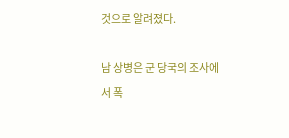것으로 알려졌다.

남 상병은 군 당국의 조사에서 폭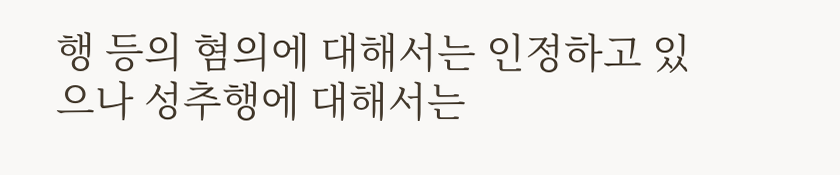행 등의 혐의에 대해서는 인정하고 있으나 성추행에 대해서는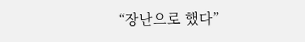“장난으로 했다”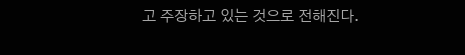고 주장하고 있는 것으로 전해진다.